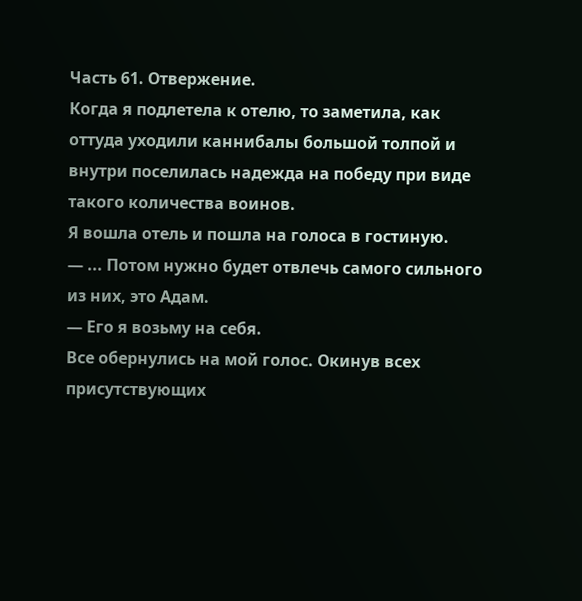Часть 61. Отвержение.
Когда я подлетела к отелю, то заметила, как оттуда уходили каннибалы большой толпой и внутри поселилась надежда на победу при виде такого количества воинов.
Я вошла отель и пошла на голоса в гостиную.
— ... Потом нужно будет отвлечь самого сильного из них, это Адам.
— Его я возьму на себя.
Все обернулись на мой голос. Окинув всех присутствующих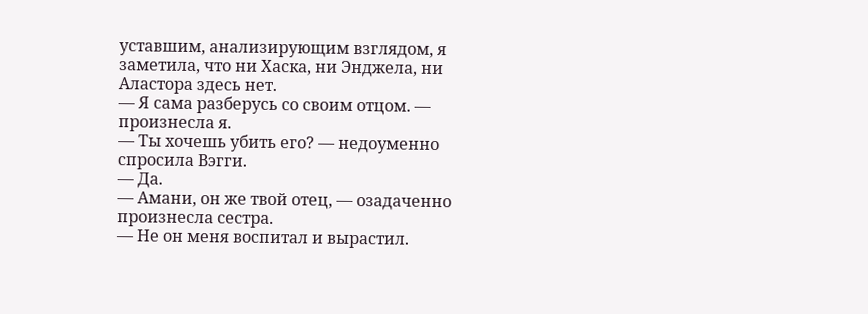уставшим, анализирующим взглядом, я заметила, что ни Хаска, ни Энджела, ни Аластора здесь нет.
— Я сама разберусь со своим отцом. — произнесла я.
— Ты хочешь убить его? — недоуменно спросила Вэгги.
— Да.
— Амани, он же твой отец, — озадаченно произнесла сестра.
— Не он меня воспитал и вырастил.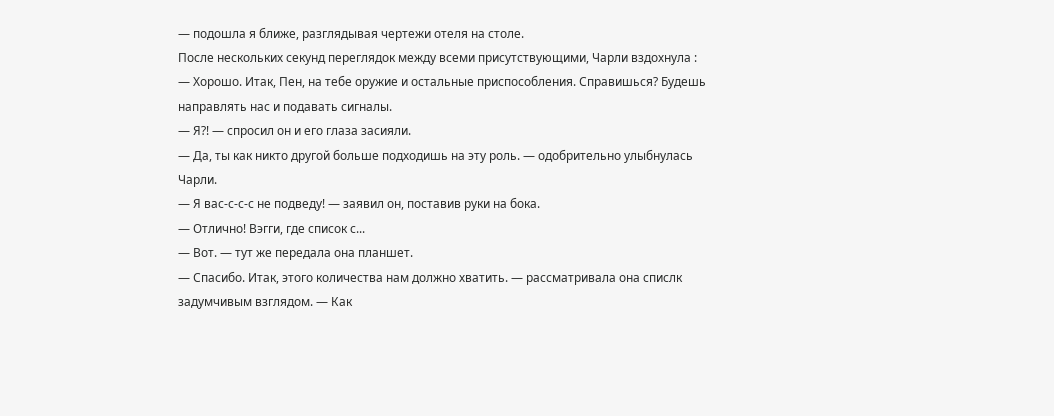— подошла я ближе, разглядывая чертежи отеля на столе.
После нескольких секунд переглядок между всеми присутствующими, Чарли вздохнула :
— Хорошо. Итак, Пен, на тебе оружие и остальные приспособления. Справишься? Будешь направлять нас и подавать сигналы.
— Я?! — спросил он и его глаза засияли.
— Да, ты как никто другой больше подходишь на эту роль. — одобрительно улыбнулась Чарли.
— Я вас-с-с-с не подведу! — заявил он, поставив руки на бока.
— Отлично! Вэгги, где список с...
— Вот. — тут же передала она планшет.
— Спасибо. Итак, этого количества нам должно хватить. — рассматривала она спислк задумчивым взглядом. — Как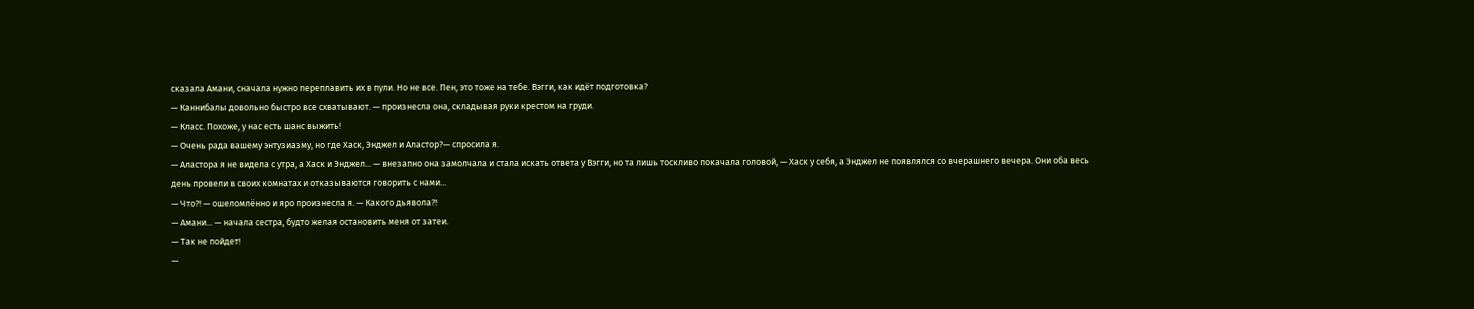сказала Амани, сначала нужно переплавить их в пули. Но не все. Пен, это тоже на тебе. Вэгги, как идёт подготовка?
— Каннибалы довольно быстро все схватывают. — произнесла она, складывая руки крестом на груди.
— Класс. Похоже, у нас есть шанс выжить!
— Очень рада вашему энтузиазму, но где Хаск, Энджел и Аластор?— спросила я.
— Аластора я не видела с утра, а Хаск и Энджел... — внезапно она замолчала и стала искать ответа у Вэгги, но та лишь тоскливо покачала головой, — Хаск у себя, а Энджел не появлялся со вчерашнего вечера. Они оба весь день провели в своих комнатах и отказываются говорить с нами...
— Что?! — ошеломлённо и яро произнесла я. — Какого дьявола?!
— Амани... — начала сестра, будто желая остановить меня от затеи.
— Так не пойдет!
—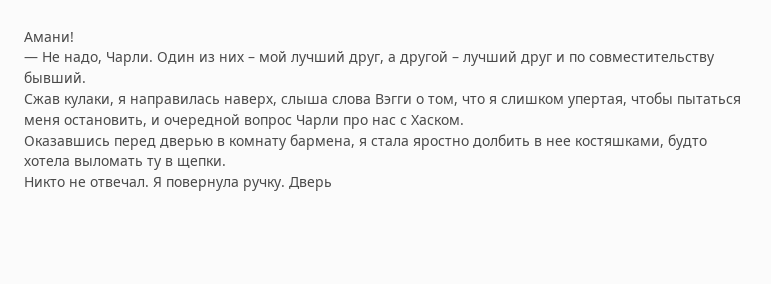Амани!
— Не надо, Чарли. Один из них – мой лучший друг, а другой – лучший друг и по совместительству бывший.
Сжав кулаки, я направилась наверх, слыша слова Вэгги о том, что я слишком упертая, чтобы пытаться меня остановить, и очередной вопрос Чарли про нас с Хаском.
Оказавшись перед дверью в комнату бармена, я стала яростно долбить в нее костяшками, будто хотела выломать ту в щепки.
Никто не отвечал. Я повернула ручку. Дверь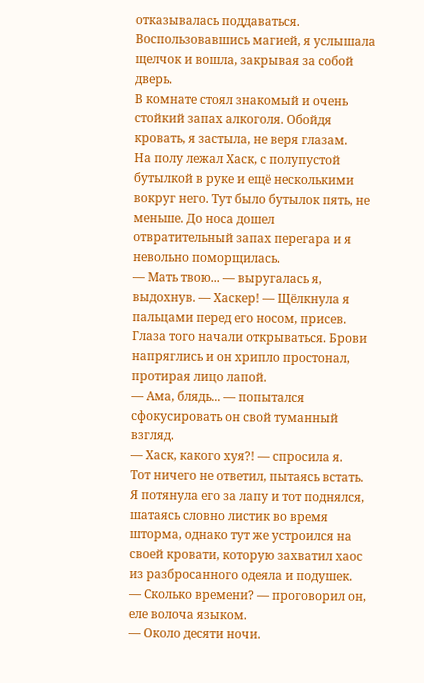отказывалась поддаваться.
Воспользовавшись магией, я услышала щелчок и вошла, закрывая за собой дверь.
В комнате стоял знакомый и очень стойкий запах алкоголя. Обойдя кровать, я застыла, не веря глазам.
На полу лежал Хаск, с полупустой бутылкой в руке и ещё несколькими вокруг него. Тут было бутылок пять, не меньше. До носа дошел отвратительный запах перегара и я невольно поморщилась.
— Мать твою... — выругалась я, выдохнув. — Хаскер! — Щёлкнула я пальцами перед его носом, присев.
Глаза того начали открываться. Брови напряглись и он хрипло простонал, протирая лицо лапой.
— Ама, блядь... — попытался сфокусировать он свой туманный взгляд.
— Хаск, какого хуя?! — спросила я.
Тот ничего не ответил, пытаясь встать. Я потянула его за лапу и тот поднялся, шатаясь словно листик во время шторма, однако тут же устроился на своей кровати, которую захватил хаос из разбросанного одеяла и подушек.
— Сколько времени? — проговорил он, еле волоча языком.
— Около десяти ночи.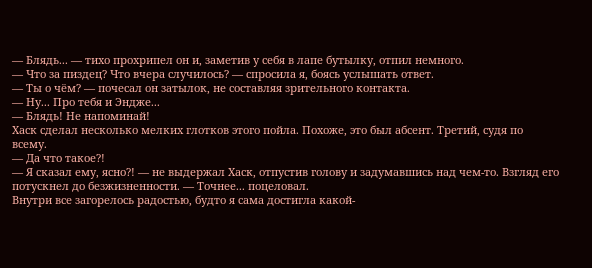— Блядь... — тихо прохрипел он и, заметив у себя в лапе бутылку, отпил немного.
— Что за пиздец? Что вчера случилось? — спросила я, боясь услышать ответ.
— Ты о чём? — почесал он затылок, не составляя зрительного контакта.
— Ну... Про тебя и Эндже...
— Блядь! Не напоминай!
Хаск сделал несколько мелких глотков этого пойла. Похоже, это был абсент. Третий, судя по всему.
— Да что такое?!
— Я сказал ему, ясно?! — не выдержал Хаск, отпустив голову и задумавшись над чем-то. Взгляд его потускнел до безжизненности. — Точнее... поцеловал.
Внутри все загорелось радостью, будто я сама достигла какой-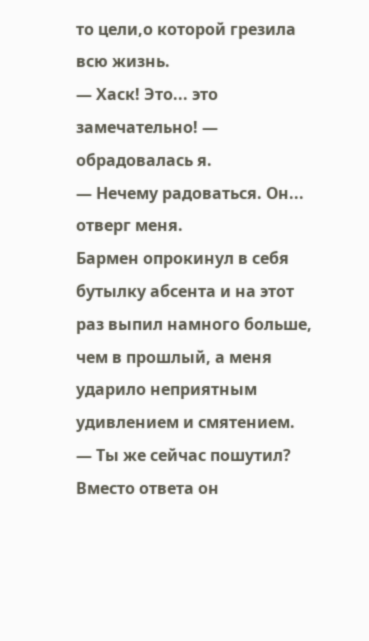то цели,о которой грезила всю жизнь.
— Хаск! Это... это замечательно! — обрадовалась я.
— Нечему радоваться. Он... отверг меня.
Бармен опрокинул в себя бутылку абсента и на этот раз выпил намного больше, чем в прошлый, а меня ударило неприятным удивлением и смятением.
— Ты же сейчас пошутил?
Вместо ответа он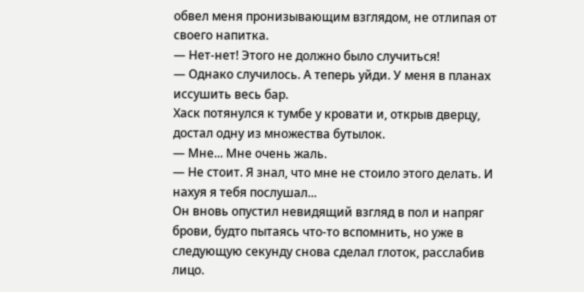обвел меня пронизывающим взглядом, не отлипая от своего напитка.
— Нет-нет! Этого не должно было случиться!
— Однако случилось. А теперь уйди. У меня в планах иссушить весь бар.
Хаск потянулся к тумбе у кровати и, открыв дверцу, достал одну из множества бутылок.
— Мне... Мне очень жаль.
— Не стоит. Я знал, что мне не стоило этого делать. И нахуя я тебя послушал...
Он вновь опустил невидящий взгляд в пол и напряг брови, будто пытаясь что-то вспомнить, но уже в следующую секунду снова сделал глоток, расслабив лицо.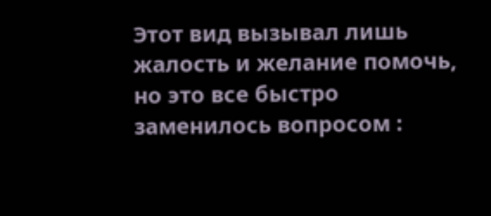Этот вид вызывал лишь жалость и желание помочь, но это все быстро заменилось вопросом :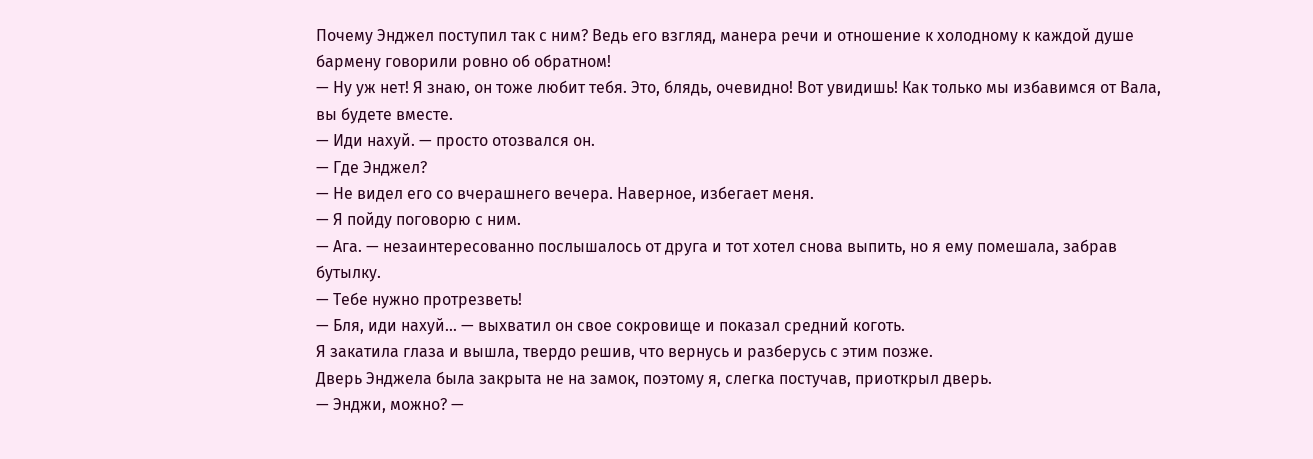Почему Энджел поступил так с ним? Ведь его взгляд, манера речи и отношение к холодному к каждой душе бармену говорили ровно об обратном!
— Ну уж нет! Я знаю, он тоже любит тебя. Это, блядь, очевидно! Вот увидишь! Как только мы избавимся от Вала, вы будете вместе.
— Иди нахуй. — просто отозвался он.
— Где Энджел?
— Не видел его со вчерашнего вечера. Наверное, избегает меня.
— Я пойду поговорю с ним.
— Ага. — незаинтересованно послышалось от друга и тот хотел снова выпить, но я ему помешала, забрав бутылку.
— Тебе нужно протрезветь!
— Бля, иди нахуй... — выхватил он свое сокровище и показал средний коготь.
Я закатила глаза и вышла, твердо решив, что вернусь и разберусь с этим позже.
Дверь Энджела была закрыта не на замок, поэтому я, слегка постучав, приоткрыл дверь.
— Энджи, можно? —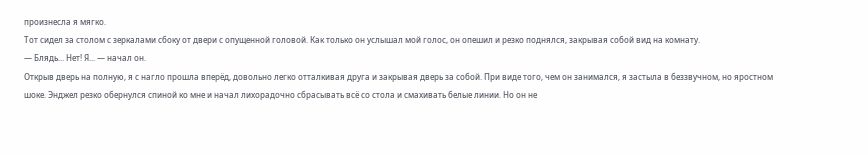произнесла я мягко.
Тот сидел за столом с зеркалами сбоку от двери с опущенной головой. Как только он услышал мой голос, он опешил и резко поднялся, закрывая собой вид на комнату.
— Блядь... Нет! Я... — начал он.
Открыв дверь на полную, я с нагло прошла вперёд, довольно легко отталкивая друга и закрывая дверь за собой. При виде того, чем он занимался, я застыла в беззвучном, но яростном шоке. Энджел резко обернулся спиной ко мне и начал лихорадочно сбрасывать всё со стола и смахивать белые линии. Но он не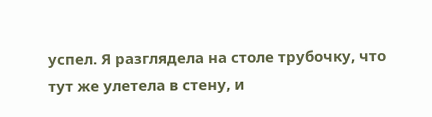успел. Я разглядела на столе трубочку, что тут же улетела в стену, и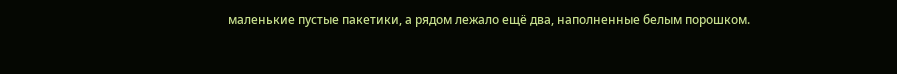маленькие пустые пакетики, а рядом лежало ещё два, наполненные белым порошком.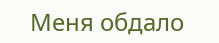Меня обдало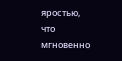яростью, что мгновенно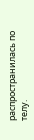распространилась по телу.